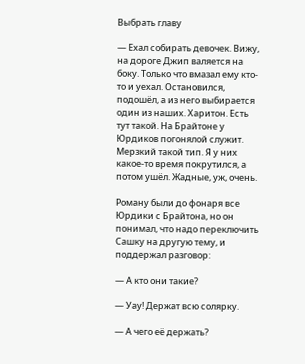Выбрать главу

— Ехал собирать девочек. Вижу, на дороге Джип валяется на боку. Только что вмазал ему кто-то и уехал. Остановился, подошёл, а из него выбирается один из наших. Харитон. Есть тут такой. На Брайтоне у Юрдиков погонялой служит. Мерзкий такой тип. Я у них какое-то время покрутился, а потом ушёл. Жадные, уж, очень.

Роману были до фонаря все Юрдики с Брайтона, но он понимал, что надо переключить Сашку на другую тему, и поддержал разговор:

— А кто они такие?

— Уау! Держат всю солярку.

— А чего её держать?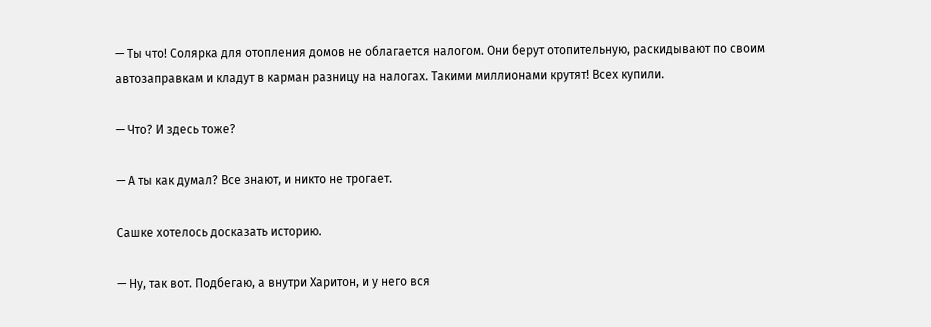— Ты что! Солярка для отопления домов не облагается налогом. Они берут отопительную, раскидывают по своим автозаправкам и кладут в карман разницу на налогах. Такими миллионами крутят! Всех купили.

— Что? И здесь тоже?

— А ты как думал? Все знают, и никто не трогает.

Сашке хотелось досказать историю.

— Ну, так вот. Подбегаю, а внутри Харитон, и у него вся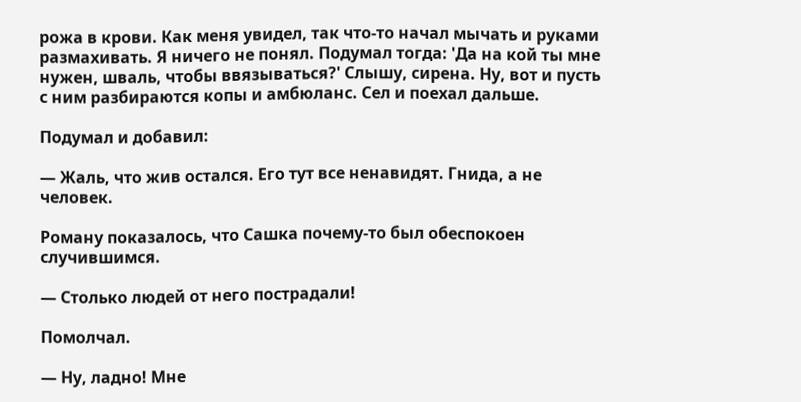рожа в крови. Как меня увидел, так что-то начал мычать и руками размахивать. Я ничего не понял. Подумал тогда: 'Да на кой ты мне нужен, шваль, чтобы ввязываться?' Слышу, сирена. Ну, вот и пусть с ним разбираются копы и амбюланс. Сел и поехал дальше.

Подумал и добавил:

— Жаль, что жив остался. Его тут все ненавидят. Гнида, а не человек.

Роману показалось, что Сашка почему-то был обеспокоен случившимся.

— Столько людей от него пострадали!

Помолчал.

— Ну, ладно! Мне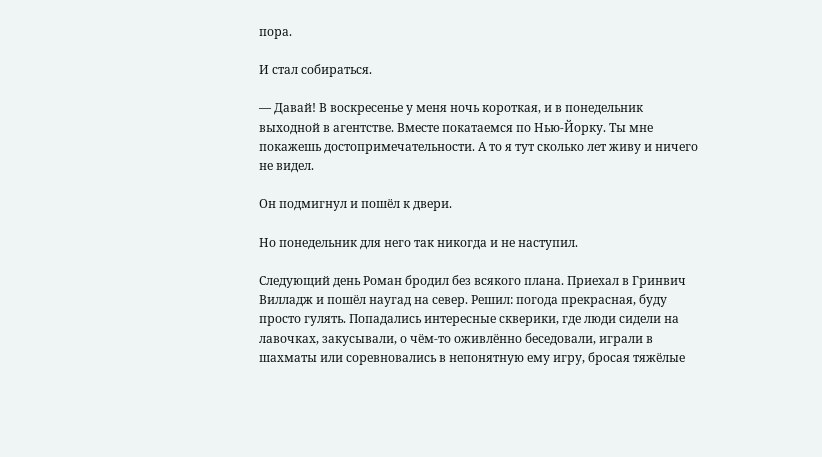пора.

И стал собираться.

— Давай! В воскресенье у меня ночь короткая, и в понедельник выходной в агентстве. Вместе покатаемся по Нью-Йорку. Ты мне покажешь достопримечательности. А то я тут сколько лет живу и ничего не видел.

Он подмигнул и пошёл к двери.

Но понедельник для него так никогда и не наступил.

Следующий день Роман бродил без всякого плана. Приехал в Гринвич Вилладж и пошёл наугад на север. Решил: погода прекрасная, буду просто гулять. Попадались интересные скверики, где люди сидели на лавочках, закусывали, о чём-то оживлённо беседовали, играли в шахматы или соревновались в непонятную ему игру, бросая тяжёлые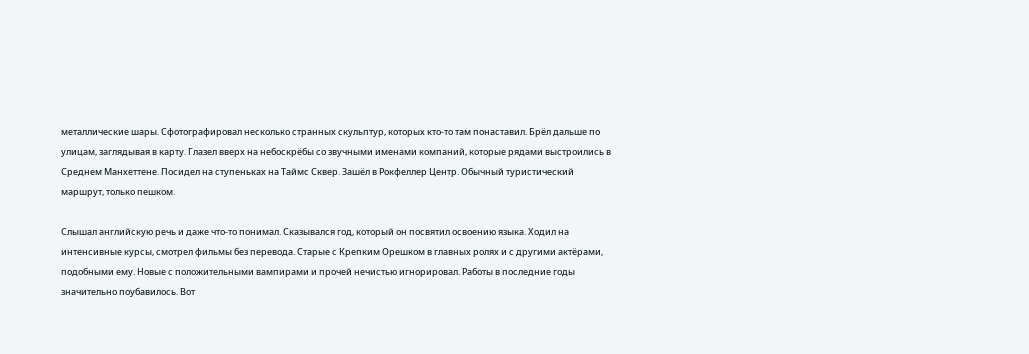металлические шары. Сфотографировал несколько странных скульптур, которых кто-то там понаставил. Брёл дальше по улицам, заглядывая в карту. Глазел вверх на небоскрёбы со звучными именами компаний, которые рядами выстроились в Среднем Манхеттене. Посидел на ступеньках на Таймс Сквер. Зашёл в Рокфеллер Центр. Обычный туристический маршрут, только пешком.

Слышал английскую речь и даже что-то понимал. Сказывался год, который он посвятил освоению языка. Ходил на интенсивные курсы, смотрел фильмы без перевода. Старые с Крепким Орешком в главных ролях и с другими актёрами, подобными ему. Новые с положительными вампирами и прочей нечистью игнорировал. Работы в последние годы значительно поубавилось. Вот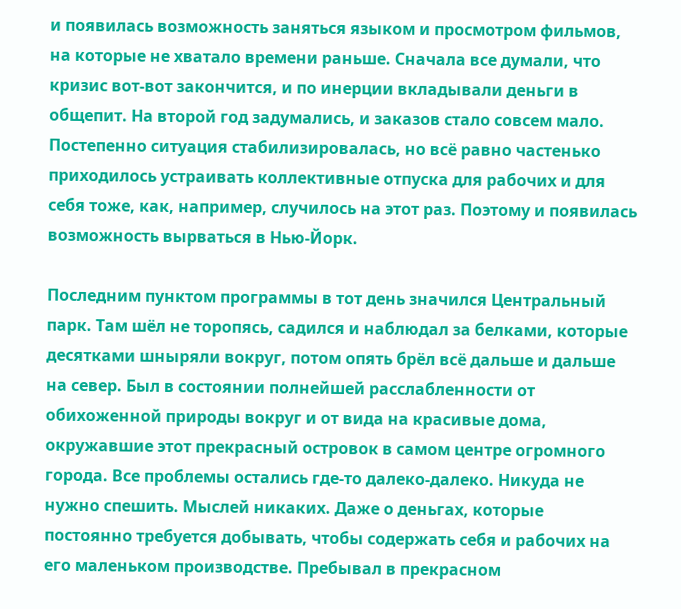и появилась возможность заняться языком и просмотром фильмов, на которые не хватало времени раньше. Сначала все думали, что кризис вот-вот закончится, и по инерции вкладывали деньги в общепит. На второй год задумались, и заказов стало совсем мало. Постепенно ситуация стабилизировалась, но всё равно частенько приходилось устраивать коллективные отпуска для рабочих и для себя тоже, как, например, случилось на этот раз. Поэтому и появилась возможность вырваться в Нью-Йорк.

Последним пунктом программы в тот день значился Центральный парк. Там шёл не торопясь, садился и наблюдал за белками, которые десятками шныряли вокруг, потом опять брёл всё дальше и дальше на север. Был в состоянии полнейшей расслабленности от обихоженной природы вокруг и от вида на красивые дома, окружавшие этот прекрасный островок в самом центре огромного города. Все проблемы остались где-то далеко-далеко. Никуда не нужно спешить. Мыслей никаких. Даже о деньгах, которые постоянно требуется добывать, чтобы содержать себя и рабочих на его маленьком производстве. Пребывал в прекрасном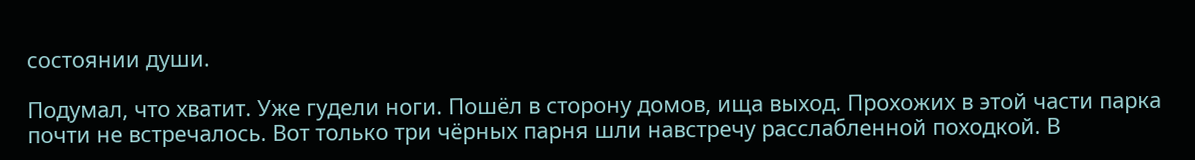состоянии души.

Подумал, что хватит. Уже гудели ноги. Пошёл в сторону домов, ища выход. Прохожих в этой части парка почти не встречалось. Вот только три чёрных парня шли навстречу расслабленной походкой. В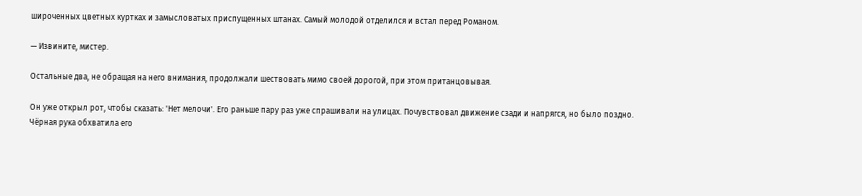широченных цветных куртках и замысловатых приспущенных штанах. Самый молодой отделился и встал перед Романом.

— Извините, мистер.

Остальные два, не обращая на него внимания, продолжали шествовать мимо своей дорогой, при этом пританцовывая.

Он уже открыл рот, чтобы сказать: 'Нет мелочи'. Его раньше пару раз уже спрашивали на улицах. Почувствовал движение сзади и напрягся, но было поздно. Чёрная рука обхватила его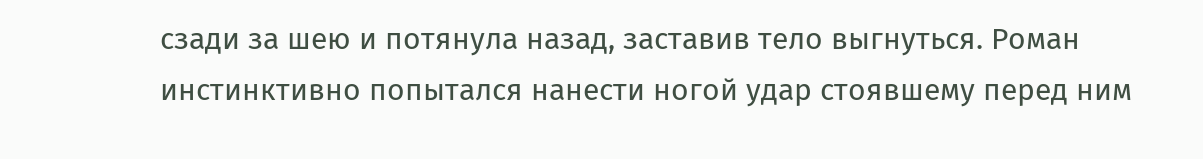сзади за шею и потянула назад, заставив тело выгнуться. Роман инстинктивно попытался нанести ногой удар стоявшему перед ним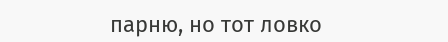парню, но тот ловко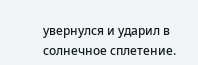увернулся и ударил в солнечное сплетение.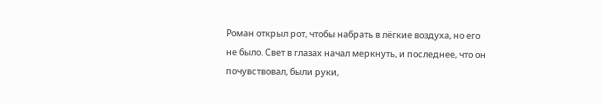Роман открыл рот, чтобы набрать в лёгкие воздуха, но его не было. Свет в глазах начал меркнуть, и последнее, что он почувствовал, были руки,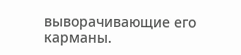выворачивающие его карманы.